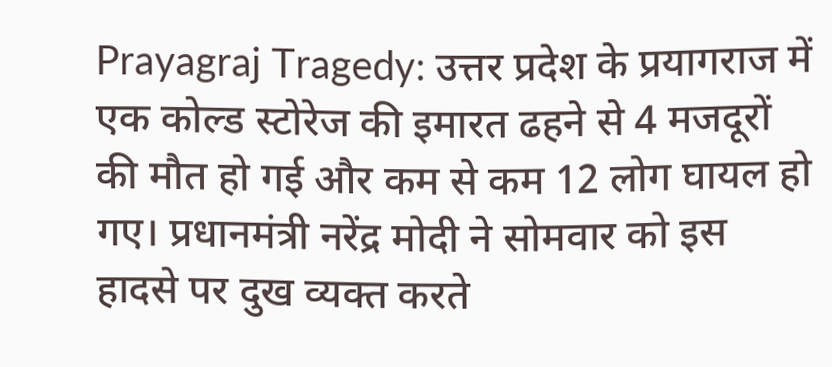Prayagraj Tragedy: उत्तर प्रदेश के प्रयागराज में एक कोल्ड स्टोरेज की इमारत ढहने से 4 मजदूरों की मौत हो गई और कम से कम 12 लोग घायल हो गए। प्रधानमंत्री नरेंद्र मोदी ने सोमवार को इस हादसे पर दुख व्यक्त करते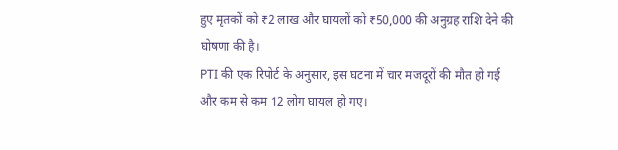हुए मृतकों को ₹2 लाख और घायलों को ₹50,000 की अनुग्रह राशि देने की घोषणा की है।
PTI की एक रिपोर्ट के अनुसार, इस घटना में चार मजदूरों की मौत हो गई और कम से कम 12 लोग घायल हो गए।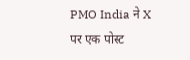PMO India ने X पर एक पोस्ट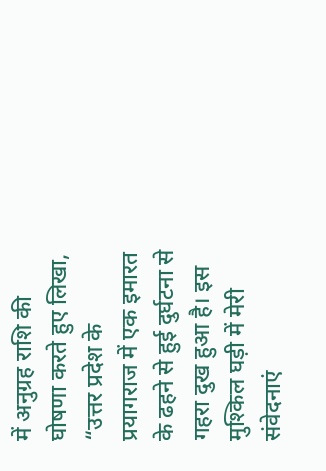में अनुग्रह राशि की घोषणा करते हुए लिखा, “उत्तर प्रदेश के प्रयागराज में एक इमारत के ढहने से हुई दुर्घटना से गहरा दुख हुआ है। इस मुश्किल घड़ी में मेरी संवेदनाएं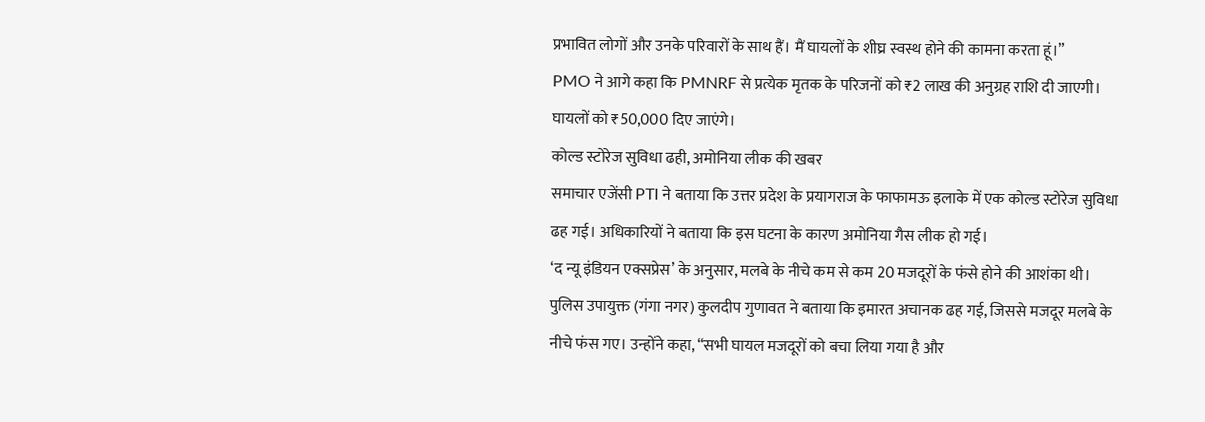प्रभावित लोगों और उनके परिवारों के साथ हैं। मैं घायलों के शीघ्र स्वस्थ होने की कामना करता हूं।”
PMO ने आगे कहा कि PMNRF से प्रत्येक मृतक के परिजनों को ₹2 लाख की अनुग्रह राशि दी जाएगी। घायलों को ₹50,000 दिए जाएंगे।
कोल्ड स्टोरेज सुविधा ढही, अमोनिया लीक की खबर
समाचार एजेंसी PTI ने बताया कि उत्तर प्रदेश के प्रयागराज के फाफामऊ इलाके में एक कोल्ड स्टोरेज सुविधा ढह गई। अधिकारियों ने बताया कि इस घटना के कारण अमोनिया गैस लीक हो गई।
‘द न्यू इंडियन एक्सप्रेस’ के अनुसार, मलबे के नीचे कम से कम 20 मजदूरों के फंसे होने की आशंका थी।
पुलिस उपायुक्त (गंगा नगर) कुलदीप गुणावत ने बताया कि इमारत अचानक ढह गई, जिससे मजदूर मलबे के नीचे फंस गए। उन्होंने कहा, “सभी घायल मजदूरों को बचा लिया गया है और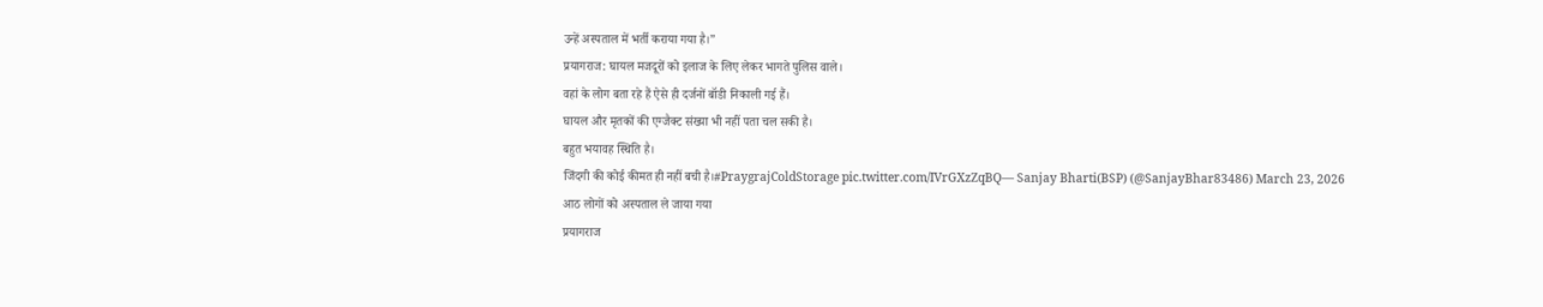उन्हें अस्पताल में भर्ती कराया गया है।”
प्रयागराज: घायल मजदूरों को इलाज के लिए लेकर भागते पुलिस वाले।
वहां के लोग बता रहे हैं ऐसे ही दर्जनों बॉडी निकाली गई हैं।
घायल और मृतकों की एग्जैक्ट संख्या भी नहीं पता चल सकी है।
बहुत भयावह स्थिति है।
जिंदगी की कोई कीमत ही नहीं बची है।#PraygrajColdStorage pic.twitter.com/IVrGXzZqBQ— Sanjay Bharti(BSP) (@SanjayBhar83486) March 23, 2026
आठ लोगों को अस्पताल ले जाया गया
प्रयागराज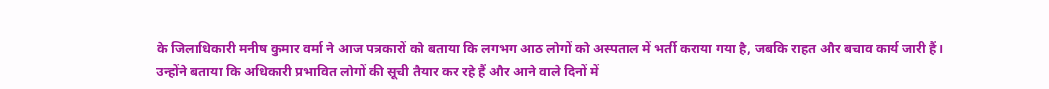के जिलाधिकारी मनीष कुमार वर्मा ने आज पत्रकारों को बताया कि लगभग आठ लोगों को अस्पताल में भर्ती कराया गया है, जबकि राहत और बचाव कार्य जारी हैं।
उन्होंने बताया कि अधिकारी प्रभावित लोगों की सूची तैयार कर रहे हैं और आने वाले दिनों में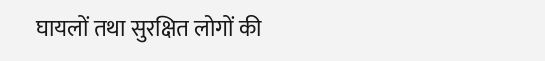घायलों तथा सुरक्षित लोगों की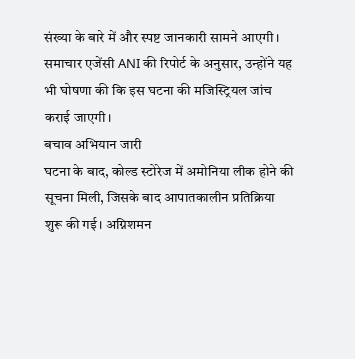संख्या के बारे में और स्पष्ट जानकारी सामने आएगी। समाचार एजेंसी ANI की रिपोर्ट के अनुसार, उन्होंने यह भी घोषणा की कि इस घटना की मजिस्ट्रियल जांच कराई जाएगी।
बचाव अभियान जारी
घटना के बाद, कोल्ड स्टोरेज में अमोनिया लीक होने की सूचना मिली, जिसके बाद आपातकालीन प्रतिक्रिया शुरू की गई। अग्निशमन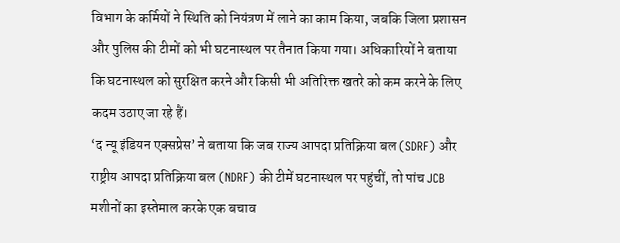विभाग के कर्मियों ने स्थिति को नियंत्रण में लाने का काम किया, जबकि जिला प्रशासन और पुलिस की टीमों को भी घटनास्थल पर तैनात किया गया। अधिकारियों ने बताया कि घटनास्थल को सुरक्षित करने और किसी भी अतिरिक्त खतरे को कम करने के लिए कदम उठाए जा रहे हैं।
‘द न्यू इंडियन एक्सप्रेस’ ने बताया कि जब राज्य आपदा प्रतिक्रिया बल (SDRF) और राष्ट्रीय आपदा प्रतिक्रिया बल (NDRF) की टीमें घटनास्थल पर पहुंचीं, तो पांच JCB मशीनों का इस्तेमाल करके एक बचाव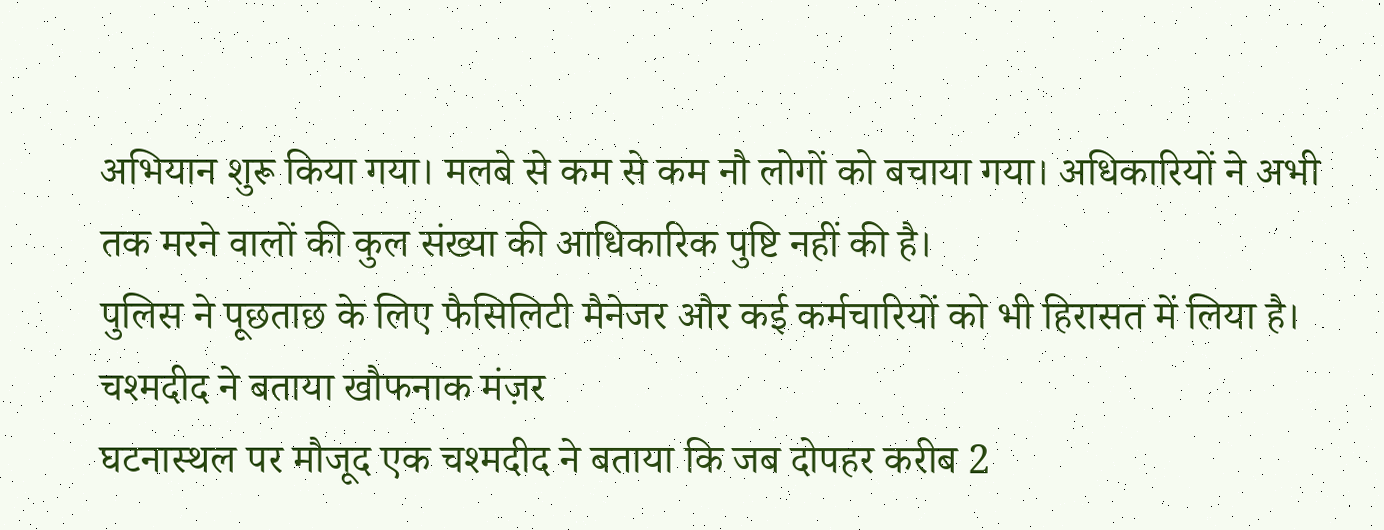अभियान शुरू किया गया। मलबे से कम से कम नौ लोगों को बचाया गया। अधिकारियों ने अभी तक मरने वालों की कुल संख्या की आधिकारिक पुष्टि नहीं की है।
पुलिस ने पूछताछ के लिए फैसिलिटी मैनेजर और कई कर्मचारियों को भी हिरासत में लिया है।
चश्मदीद ने बताया खौफनाक मंज़र
घटनास्थल पर मौजूद एक चश्मदीद ने बताया कि जब दोपहर करीब 2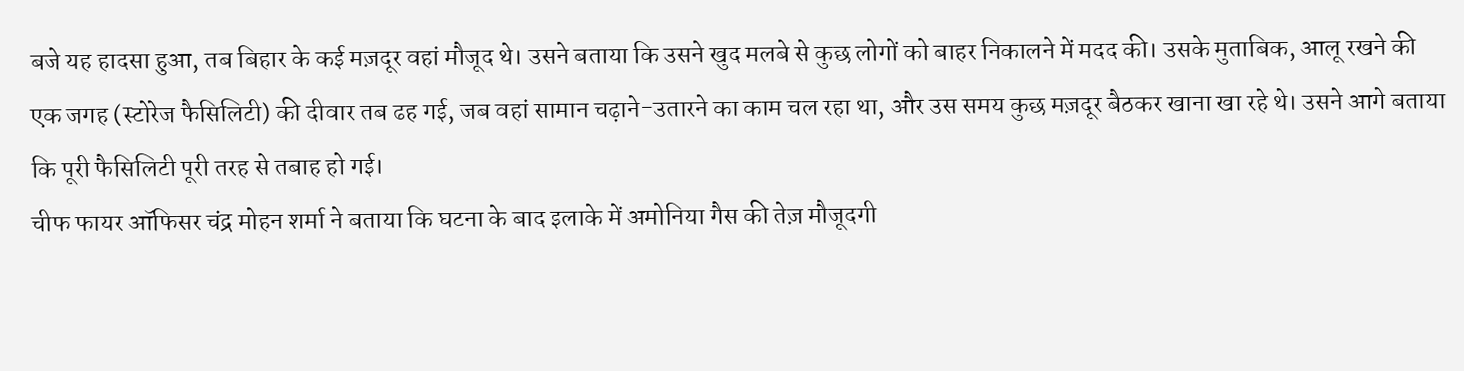बजे यह हादसा हुआ, तब बिहार के कई मज़दूर वहां मौजूद थे। उसने बताया कि उसने खुद मलबे से कुछ लोगों को बाहर निकालने में मदद की। उसके मुताबिक, आलू रखने की एक जगह (स्टोरेज फैसिलिटी) की दीवार तब ढह गई, जब वहां सामान चढ़ाने-उतारने का काम चल रहा था, और उस समय कुछ मज़दूर बैठकर खाना खा रहे थे। उसने आगे बताया कि पूरी फैसिलिटी पूरी तरह से तबाह हो गई।
चीफ फायर ऑफिसर चंद्र मोहन शर्मा ने बताया कि घटना के बाद इलाके में अमोनिया गैस की तेज़ मौजूदगी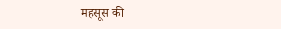महसूस की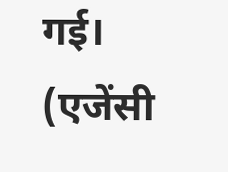गई।
(एजेंसी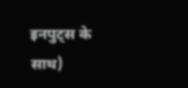इनपुट्स के साथ)